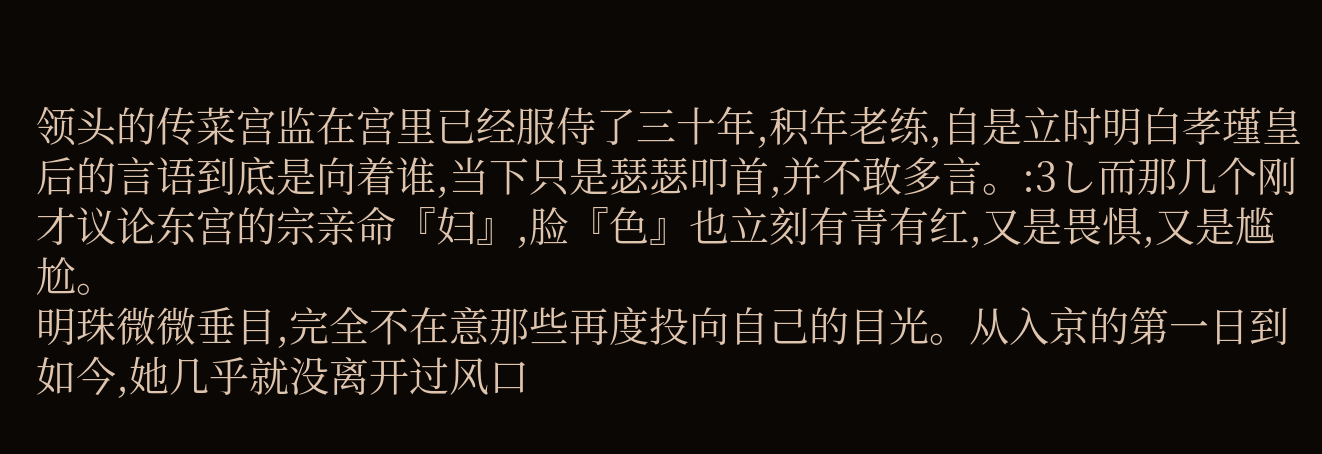领头的传菜宫监在宫里已经服侍了三十年,积年老练,自是立时明白孝瑾皇后的言语到底是向着谁,当下只是瑟瑟叩首,并不敢多言。:3し而那几个刚才议论东宫的宗亲命『妇』,脸『色』也立刻有青有红,又是畏惧,又是尴尬。
明珠微微垂目,完全不在意那些再度投向自己的目光。从入京的第一日到如今,她几乎就没离开过风口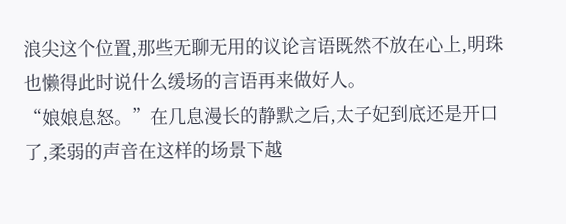浪尖这个位置,那些无聊无用的议论言语既然不放在心上,明珠也懒得此时说什么缓场的言语再来做好人。
“娘娘息怒。”在几息漫长的静默之后,太子妃到底还是开口了,柔弱的声音在这样的场景下越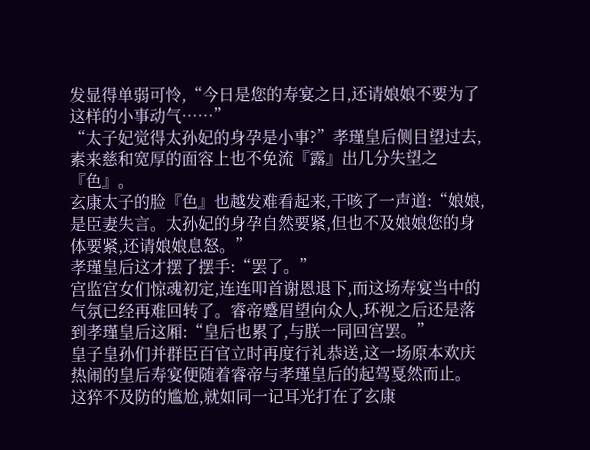发显得单弱可怜,“今日是您的寿宴之日,还请娘娘不要为了这样的小事动气……”
“太子妃觉得太孙妃的身孕是小事?”孝瑾皇后侧目望过去,素来慈和宽厚的面容上也不免流『露』出几分失望之『色』。
玄康太子的脸『色』也越发难看起来,干咳了一声道:“娘娘,是臣妻失言。太孙妃的身孕自然要紧,但也不及娘娘您的身体要紧,还请娘娘息怒。”
孝瑾皇后这才摆了摆手:“罢了。”
宫监宫女们惊魂初定,连连叩首谢恩退下,而这场寿宴当中的气氛已经再难回转了。睿帝蹙眉望向众人,环视之后还是落到孝瑾皇后这厢:“皇后也累了,与朕一同回宫罢。”
皇子皇孙们并群臣百官立时再度行礼恭送,这一场原本欢庆热闹的皇后寿宴便随着睿帝与孝瑾皇后的起驾戛然而止。
这猝不及防的尴尬,就如同一记耳光打在了玄康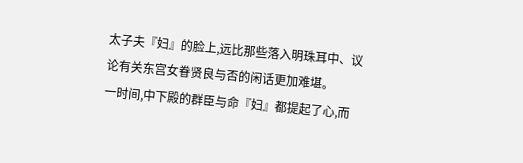太子夫『妇』的脸上,远比那些落入明珠耳中、议论有关东宫女眷贤良与否的闲话更加难堪。
一时间,中下殿的群臣与命『妇』都提起了心,而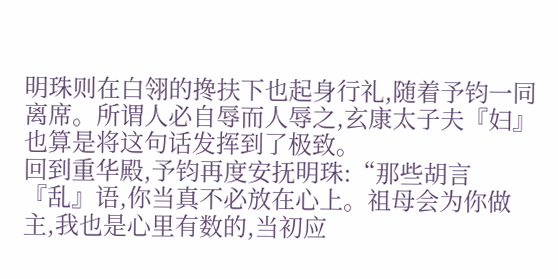明珠则在白翎的搀扶下也起身行礼,随着予钧一同离席。所谓人必自辱而人辱之,玄康太子夫『妇』也算是将这句话发挥到了极致。
回到重华殿,予钧再度安抚明珠:“那些胡言『乱』语,你当真不必放在心上。祖母会为你做主,我也是心里有数的,当初应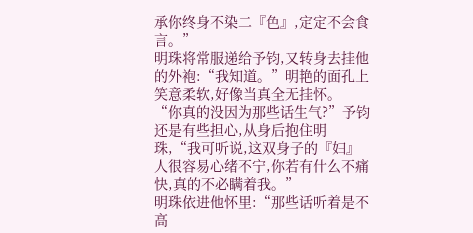承你终身不染二『色』,定定不会食言。”
明珠将常服递给予钧,又转身去挂他的外袍:“我知道。”明艳的面孔上笑意柔软,好像当真全无挂怀。
“你真的没因为那些话生气?”予钧还是有些担心,从身后抱住明珠,“我可听说,这双身子的『妇』人很容易心绪不宁,你若有什么不痛快,真的不必瞒着我。”
明珠依进他怀里:“那些话听着是不高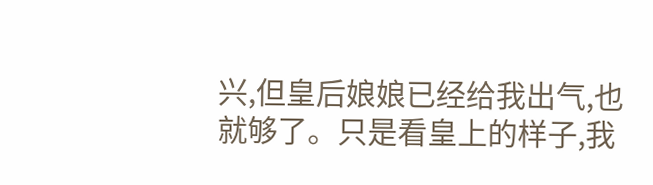兴,但皇后娘娘已经给我出气,也就够了。只是看皇上的样子,我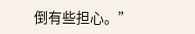倒有些担心。”